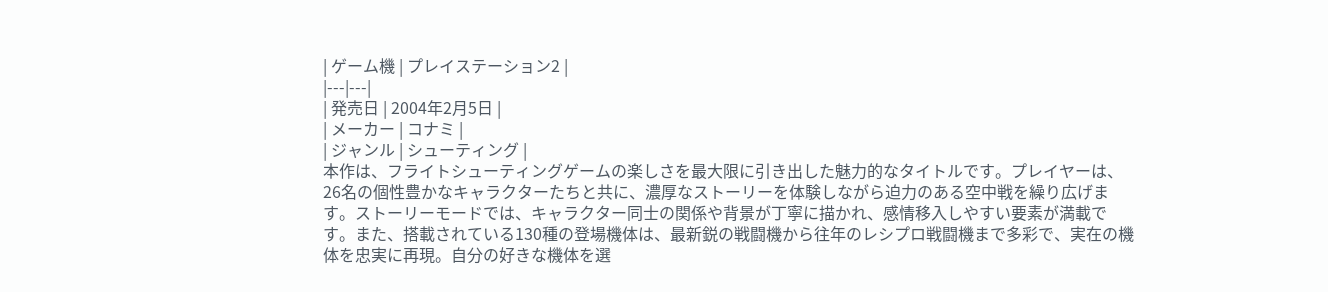| ゲーム機 | プレイステーション2 |
|---|---|
| 発売日 | 2004年2月5日 |
| メーカー | コナミ |
| ジャンル | シューティング |
本作は、フライトシューティングゲームの楽しさを最大限に引き出した魅力的なタイトルです。プレイヤーは、26名の個性豊かなキャラクターたちと共に、濃厚なストーリーを体験しながら迫力のある空中戦を繰り広げます。ストーリーモードでは、キャラクター同士の関係や背景が丁寧に描かれ、感情移入しやすい要素が満載です。また、搭載されている130種の登場機体は、最新鋭の戦闘機から往年のレシプロ戦闘機まで多彩で、実在の機体を忠実に再現。自分の好きな機体を選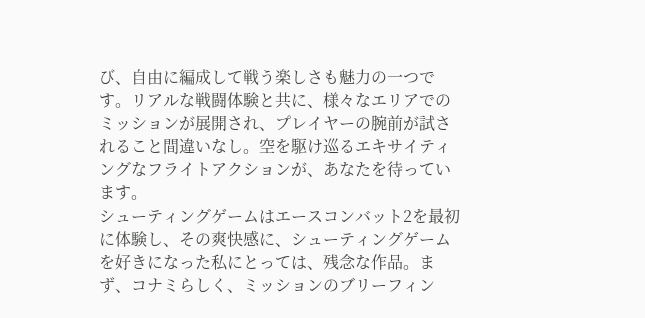び、自由に編成して戦う楽しさも魅力の一つです。リアルな戦闘体験と共に、様々なエリアでのミッションが展開され、プレイヤーの腕前が試されること間違いなし。空を駆け巡るエキサイティングなフライトアクションが、あなたを待っています。
シューティングゲームはエースコンバット2を最初に体験し、その爽快感に、シューティングゲームを好きになった私にとっては、残念な作品。まず、コナミらしく、ミッションのブリーフィン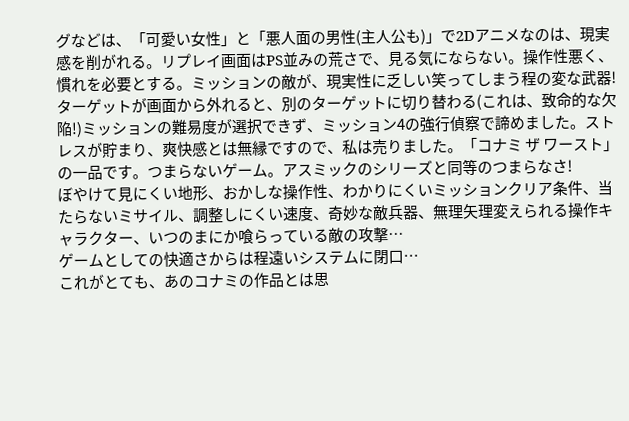グなどは、「可愛い女性」と「悪人面の男性(主人公も)」で2Dアニメなのは、現実感を削がれる。リプレイ画面はPS並みの荒さで、見る気にならない。操作性悪く、慣れを必要とする。ミッションの敵が、現実性に乏しい笑ってしまう程の変な武器!ターゲットが画面から外れると、別のターゲットに切り替わる(これは、致命的な欠陥!)ミッションの難易度が選択できず、ミッション4の強行偵察で諦めました。ストレスが貯まり、爽快感とは無縁ですので、私は売りました。「コナミ ザ ワースト」の一品です。つまらないゲーム。アスミックのシリーズと同等のつまらなさ!
ぼやけて見にくい地形、おかしな操作性、わかりにくいミッションクリア条件、当たらないミサイル、調整しにくい速度、奇妙な敵兵器、無理矢理変えられる操作キャラクター、いつのまにか喰らっている敵の攻撃…
ゲームとしての快適さからは程遠いシステムに閉口…
これがとても、あのコナミの作品とは思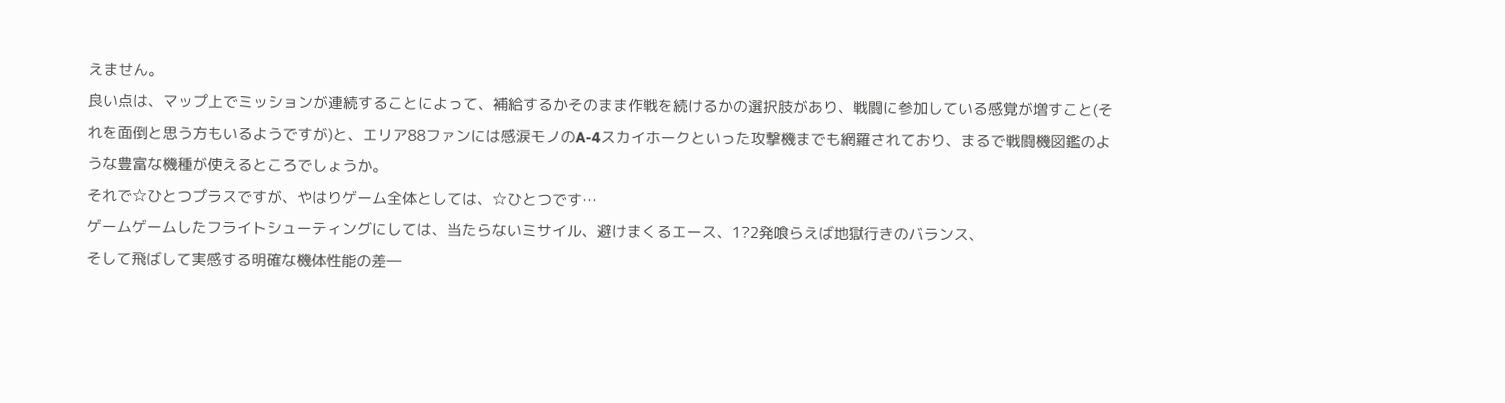えません。
良い点は、マップ上でミッションが連続することによって、補給するかそのまま作戦を続けるかの選択肢があり、戦闘に参加している感覚が増すこと(それを面倒と思う方もいるようですが)と、エリア88ファンには感涙モノのA-4スカイホークといった攻撃機までも網羅されており、まるで戦闘機図鑑のような豊富な機種が使えるところでしょうか。
それで☆ひとつプラスですが、やはりゲーム全体としては、☆ひとつです…
ゲームゲームしたフライトシューティングにしては、当たらないミサイル、避けまくるエース、1?2発喰らえば地獄行きのバランス、
そして飛ばして実感する明確な機体性能の差―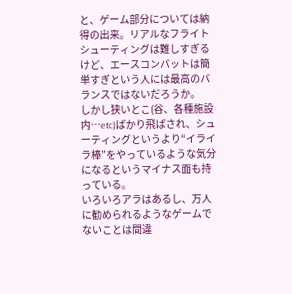と、ゲーム部分については納得の出来。リアルなフライトシューティングは難しすぎるけど、エースコンバットは簡単すぎという人には最高のバランスではないだろうか。
しかし狭いとこ(谷、各種施設内…etc)ばかり飛ばされ、シューティングというより“イライラ棒”をやっているような気分になるというマイナス面も持っている。
いろいろアラはあるし、万人に勧められるようなゲームでないことは間違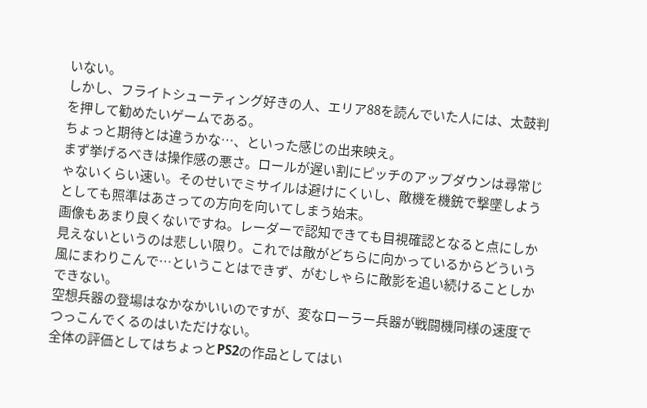いない。
しかし、フライトシューティング好きの人、エリア88を読んでいた人には、太鼓判を押して勧めたいゲームである。
ちょっと期待とは違うかな…、といった感じの出来映え。
まず挙げるべきは操作感の悪さ。ロールが遅い割にピッチのアップダウンは尋常じゃないくらい速い。そのせいでミサイルは避けにくいし、敵機を機銃で撃墜しようとしても照準はあさっての方向を向いてしまう始末。
画像もあまり良くないですね。レーダーで認知できても目視確認となると点にしか見えないというのは悲しい限り。これでは敵がどちらに向かっているからどういう風にまわりこんで…ということはできず、がむしゃらに敵影を追い続けることしかできない。
空想兵器の登場はなかなかいいのですが、変なローラー兵器が戦闘機同様の速度でつっこんでくるのはいただけない。
全体の評価としてはちょっとPS2の作品としてはい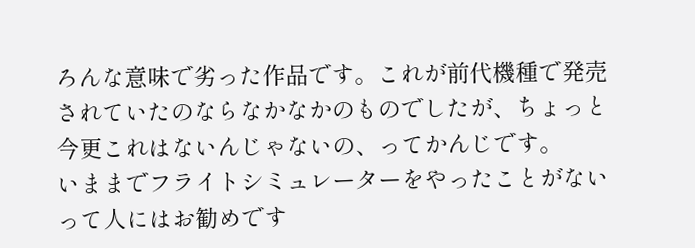ろんな意味で劣った作品です。これが前代機種で発売されていたのならなかなかのものでしたが、ちょっと今更これはないんじゃないの、ってかんじです。
いままでフライトシミュレーターをやったことがないって人にはお勧めです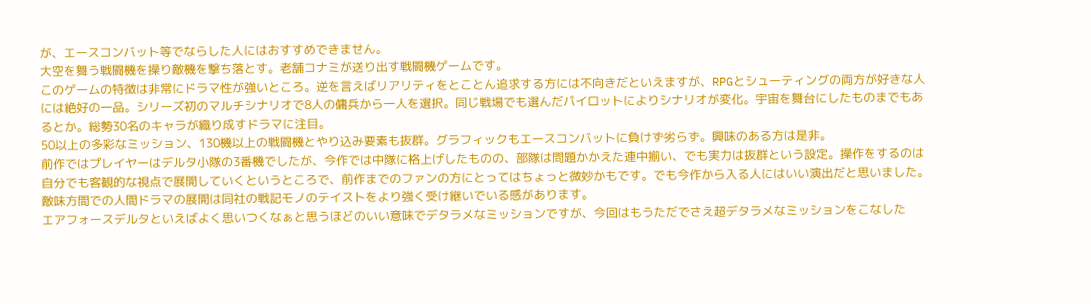が、エースコンバット等でならした人にはおすすめできません。
大空を舞う戦闘機を操り敵機を撃ち落とす。老舗コナミが送り出す戦闘機ゲームです。
このゲームの特徴は非常にドラマ性が強いところ。逆を言えばリアリティをとことん追求する方には不向きだといえますが、RPGとシューティングの両方が好きな人には絶好の一品。シリーズ初のマルチシナリオで8人の傭兵から一人を選択。同じ戦場でも選んだパイロットによりシナリオが変化。宇宙を舞台にしたものまでもあるとか。総勢30名のキャラが織り成すドラマに注目。
50以上の多彩なミッション、130機以上の戦闘機とやり込み要素も抜群。グラフィックもエースコンバットに負けず劣らず。興味のある方は是非。
前作ではプレイヤーはデルタ小隊の3番機でしたが、今作では中隊に格上げしたものの、部隊は問題かかえた連中揃い、でも実力は抜群という設定。操作をするのは自分でも客観的な視点で展開していくというところで、前作までのファンの方にとってはちょっと微妙かもです。でも今作から入る人にはいい演出だと思いました。敵味方間での人間ドラマの展開は同社の戦記モノのテイストをより強く受け継いでいる感があります。
エアフォースデルタといえばよく思いつくなぁと思うほどのいい意味でデタラメなミッションですが、今回はもうただでさえ超デタラメなミッションをこなした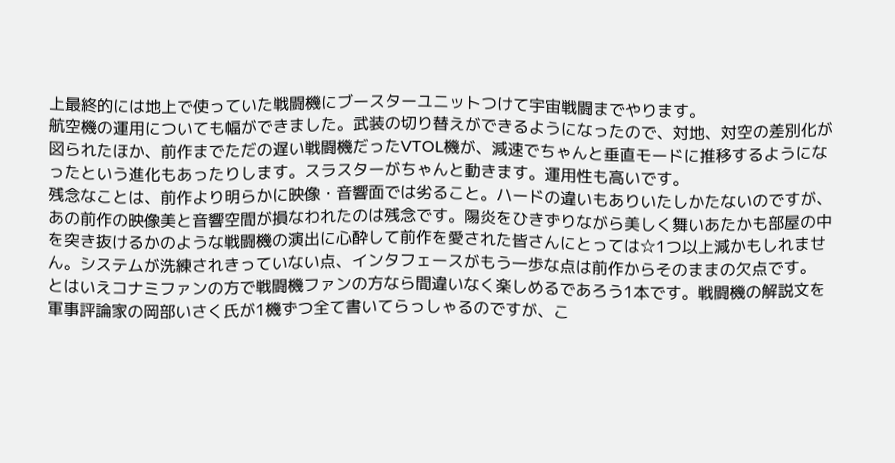上最終的には地上で使っていた戦闘機にブースターユニットつけて宇宙戦闘までやります。
航空機の運用についても幅ができました。武装の切り替えができるようになったので、対地、対空の差別化が図られたほか、前作までただの遅い戦闘機だったVTOL機が、減速でちゃんと垂直モードに推移するようになったという進化もあったりします。スラスターがちゃんと動きます。運用性も高いです。
残念なことは、前作より明らかに映像・音響面では劣ること。ハードの違いもありいたしかたないのですが、あの前作の映像美と音響空間が損なわれたのは残念です。陽炎をひきずりながら美しく舞いあたかも部屋の中を突き抜けるかのような戦闘機の演出に心酔して前作を愛された皆さんにとっては☆1つ以上減かもしれません。システムが洗練されきっていない点、インタフェースがもう一歩な点は前作からそのままの欠点です。
とはいえコナミファンの方で戦闘機ファンの方なら間違いなく楽しめるであろう1本です。戦闘機の解説文を軍事評論家の岡部いさく氏が1機ずつ全て書いてらっしゃるのですが、こ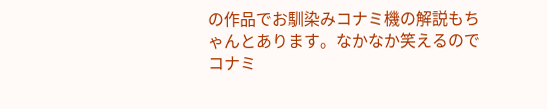の作品でお馴染みコナミ機の解説もちゃんとあります。なかなか笑えるのでコナミ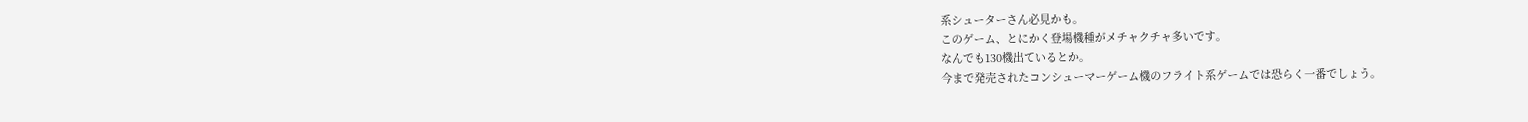系シューターさん必見かも。
このゲーム、とにかく登場機種がメチャクチャ多いです。
なんでも130機出ているとか。
今まで発売されたコンシューマーゲーム機のフライト系ゲームでは恐らく一番でしょう。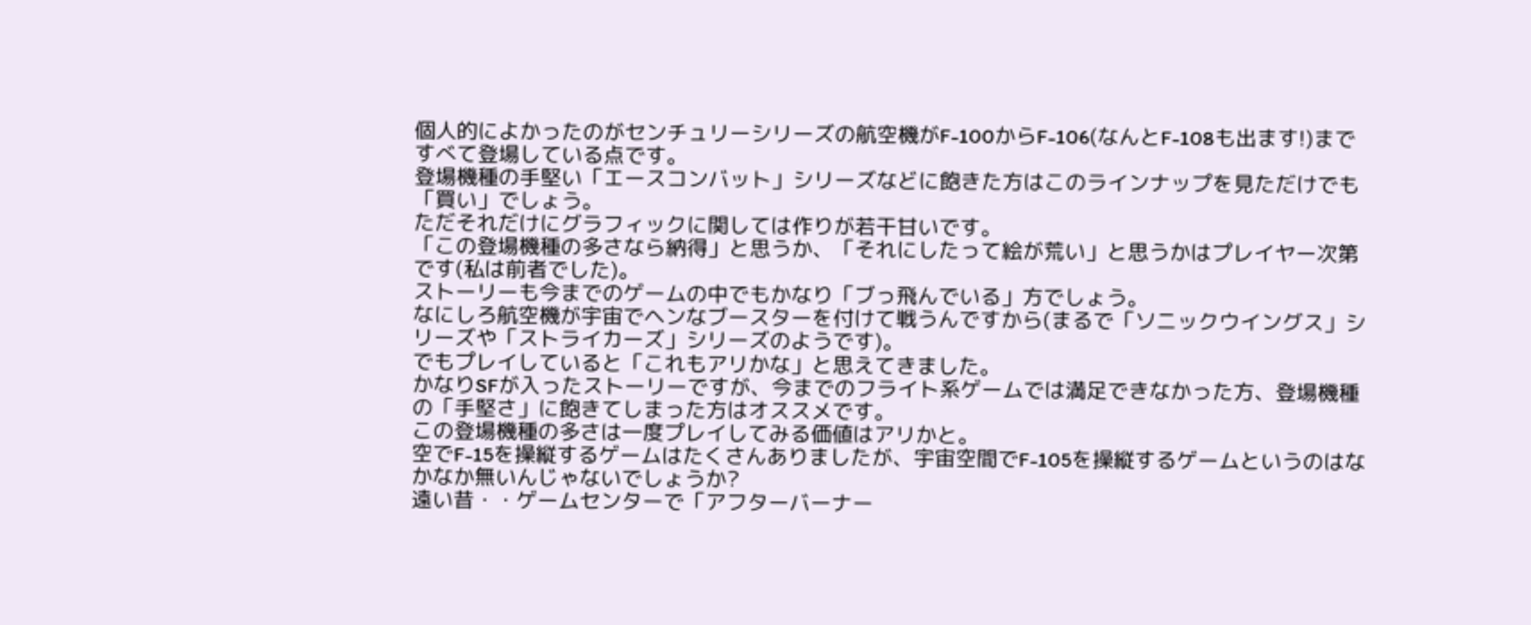個人的によかったのがセンチュリーシリーズの航空機がF-100からF-106(なんとF-108も出ます!)まですべて登場している点です。
登場機種の手堅い「エースコンバット」シリーズなどに飽きた方はこのラインナップを見ただけでも「買い」でしょう。
ただそれだけにグラフィックに関しては作りが若干甘いです。
「この登場機種の多さなら納得」と思うか、「それにしたって絵が荒い」と思うかはプレイヤー次第です(私は前者でした)。
ストーリーも今までのゲームの中でもかなり「ブっ飛んでいる」方でしょう。
なにしろ航空機が宇宙でヘンなブースターを付けて戦うんですから(まるで「ソニックウイングス」シリーズや「ストライカーズ」シリーズのようです)。
でもプレイしていると「これもアリかな」と思えてきました。
かなりSFが入ったストーリーですが、今までのフライト系ゲームでは満足できなかった方、登場機種の「手堅さ」に飽きてしまった方はオススメです。
この登場機種の多さは一度プレイしてみる価値はアリかと。
空でF-15を操縦するゲームはたくさんありましたが、宇宙空間でF-105を操縦するゲームというのはなかなか無いんじゃないでしょうか?
遠い昔・・ゲームセンターで「アフターバーナー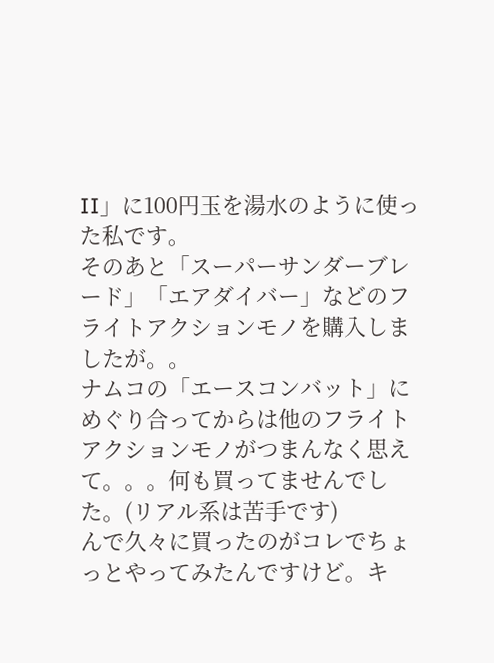II」に100円玉を湯水のように使った私です。
そのあと「スーパーサンダーブレード」「エアダイバー」などのフライトアクションモノを購入しましたが。。
ナムコの「エースコンバット」にめぐり合ってからは他のフライトアクションモノがつまんなく思えて。。。何も買ってませんでした。(リアル系は苦手です)
んで久々に買ったのがコレでちょっとやってみたんですけど。キ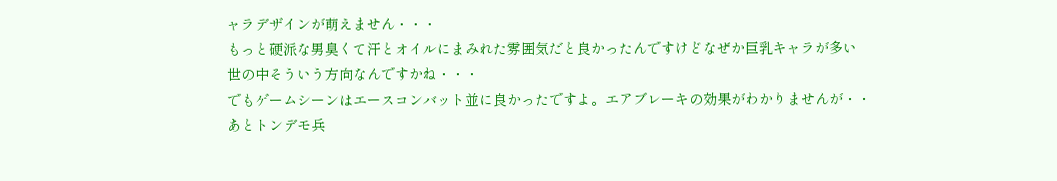ャラデザインが萌えません・・・
もっと硬派な男臭くて汗とオイルにまみれた雰囲気だと良かったんですけどなぜか巨乳キャラが多い
世の中そういう方向なんですかね・・・
でもゲームシーンはエースコンバット並に良かったですよ。エアブレーキの効果がわかりませんが・・
あとトンデモ兵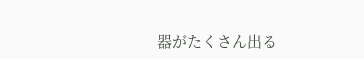器がたくさん出る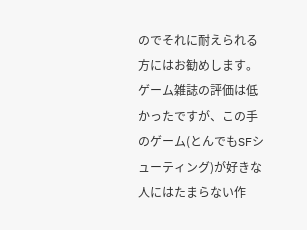のでそれに耐えられる方にはお勧めします。
ゲーム雑誌の評価は低かったですが、この手のゲーム(とんでもSFシューティング)が好きな人にはたまらない作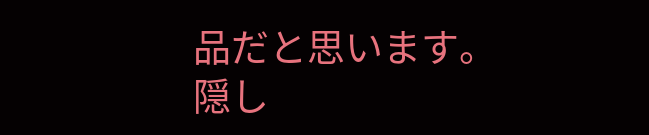品だと思います。
隠し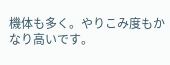機体も多く。やりこみ度もかなり高いです。